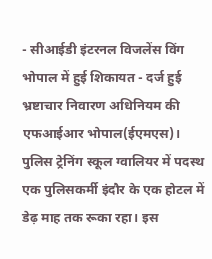- सीआईडी इंटरनल विजलेंस विंग भोपाल में हुई शिकायत - दर्ज हुई भ्रष्टाचार निवारण अधिनियम की एफआईआर भोपाल(ईएमएस)। पुलिस ट्रेनिंग स्कूल ग्वालियर में पदस्थ एक पुलिसकर्मी इंदौर के एक होटल में डेढ़ माह तक रूका रहा। इस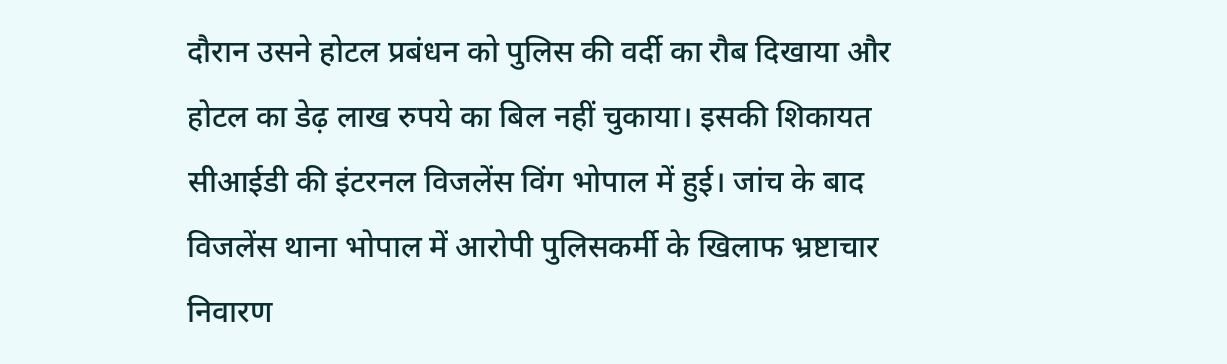दौरान उसने होटल प्रबंधन को पुलिस की वर्दी का रौब दिखाया और होटल का डेढ़ लाख रुपये का बिल नहीं चुकाया। इसकी शिकायत सीआईडी की इंटरनल विजलेंस विंग भोपाल में हुई। जांच के बाद विजलेंस थाना भोपाल में आरोपी पुलिसकर्मी के खिलाफ भ्रष्टाचार निवारण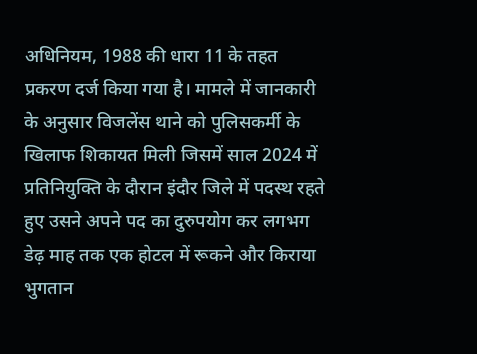अधिनियम, 1988 की धारा 11 के तहत प्रकरण दर्ज किया गया है। मामले में जानकारी के अनुसार विजलेंस थाने को पुलिसकर्मी के खिलाफ शिकायत मिली जिसमें साल 2024 में प्रतिनियुक्ति के दौरान इंदौर जिले में पदस्थ रहते हुए उसने अपने पद का दुरुपयोग कर लगभग डेढ़ माह तक एक होटल में रूकने और किराया भुगतान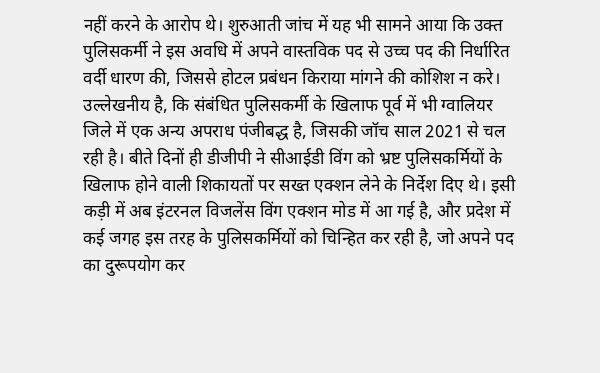नहीं करने के आरोप थे। शुरुआती जांच में यह भी सामने आया कि उक्त पुलिसकर्मी ने इस अवधि में अपने वास्तविक पद से उच्च पद की निर्धारित वर्दी धारण की, जिससे होटल प्रबंधन किराया मांगने की कोशिश न करे। उल्लेखनीय है, कि संबंधित पुलिसकर्मी के खिलाफ पूर्व में भी ग्वालियर जिले में एक अन्य अपराध पंजीबद्ध है, जिसकी जॉच साल 2021 से चल रही है। बीते दिनों ही डीजीपी ने सीआईडी विंग को भ्रष्ट पुलिसकर्मियों के खिलाफ होने वाली शिकायतों पर सख्त एक्शन लेने के निर्देश दिए थे। इसी कड़ी में अब इंटरनल विजलेंस विंग एक्शन मोड में आ गई है, और प्रदेश में कई जगह इस तरह के पुलिसकर्मियों को चिन्हित कर रही है, जो अपने पद का दुरूपयोग कर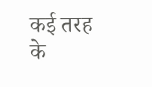कई तरह के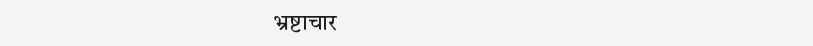भ्रष्टाचार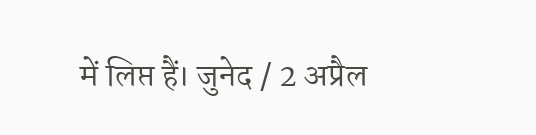में लिप्त हैं। जुनेद / 2 अप्रैल